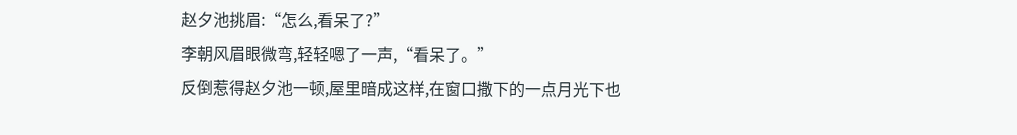赵夕池挑眉:“怎么,看呆了?”
李朝风眉眼微弯,轻轻嗯了一声,“看呆了。”
反倒惹得赵夕池一顿,屋里暗成这样,在窗口撒下的一点月光下也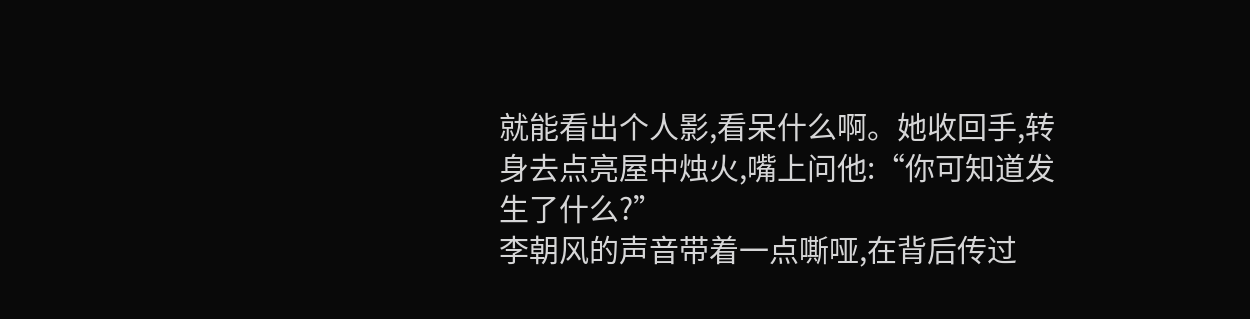就能看出个人影,看呆什么啊。她收回手,转身去点亮屋中烛火,嘴上问他:“你可知道发生了什么?”
李朝风的声音带着一点嘶哑,在背后传过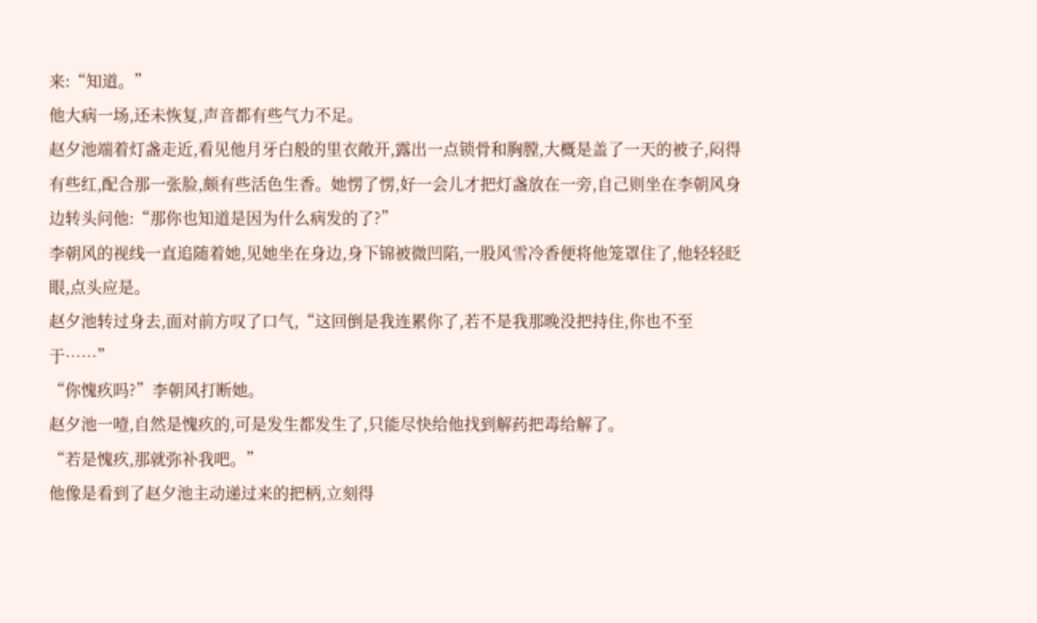来:“知道。”
他大病一场,还未恢复,声音都有些气力不足。
赵夕池端着灯盏走近,看见他月牙白般的里衣敞开,露出一点锁骨和胸膛,大概是盖了一天的被子,闷得有些红,配合那一张脸,颇有些活色生香。她愣了愣,好一会儿才把灯盏放在一旁,自己则坐在李朝风身边转头问他:“那你也知道是因为什么病发的了?”
李朝风的视线一直追随着她,见她坐在身边,身下锦被微凹陷,一股风雪冷香便将他笼罩住了,他轻轻眨眼,点头应是。
赵夕池转过身去,面对前方叹了口气,“这回倒是我连累你了,若不是我那晚没把持住,你也不至于……”
“你愧疚吗?”李朝风打断她。
赵夕池一噎,自然是愧疚的,可是发生都发生了,只能尽快给他找到解药把毒给解了。
“若是愧疚,那就弥补我吧。”
他像是看到了赵夕池主动递过来的把柄,立刻得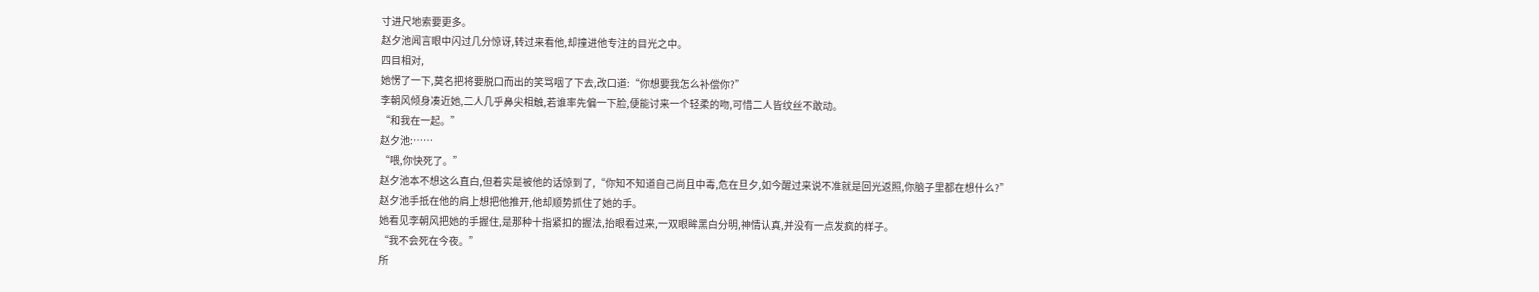寸进尺地索要更多。
赵夕池闻言眼中闪过几分惊讶,转过来看他,却撞进他专注的目光之中。
四目相对,
她愣了一下,莫名把将要脱口而出的笑骂咽了下去,改口道:“你想要我怎么补偿你?”
李朝风倾身凑近她,二人几乎鼻尖相触,若谁率先偏一下脸,便能讨来一个轻柔的吻,可惜二人皆纹丝不敢动。
“和我在一起。”
赵夕池:……
“喂,你快死了。”
赵夕池本不想这么直白,但着实是被他的话惊到了,“你知不知道自己尚且中毒,危在旦夕,如今醒过来说不准就是回光返照,你脑子里都在想什么?”
赵夕池手抵在他的肩上想把他推开,他却顺势抓住了她的手。
她看见李朝风把她的手握住,是那种十指紧扣的握法,抬眼看过来,一双眼眸黑白分明,神情认真,并没有一点发疯的样子。
“我不会死在今夜。”
所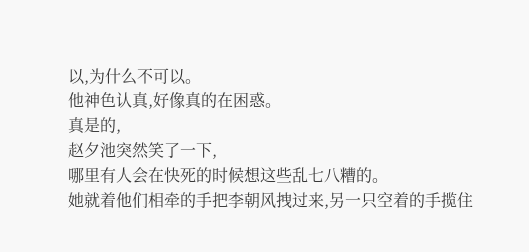以,为什么不可以。
他神色认真,好像真的在困惑。
真是的,
赵夕池突然笑了一下,
哪里有人会在快死的时候想这些乱七八糟的。
她就着他们相牵的手把李朝风拽过来,另一只空着的手揽住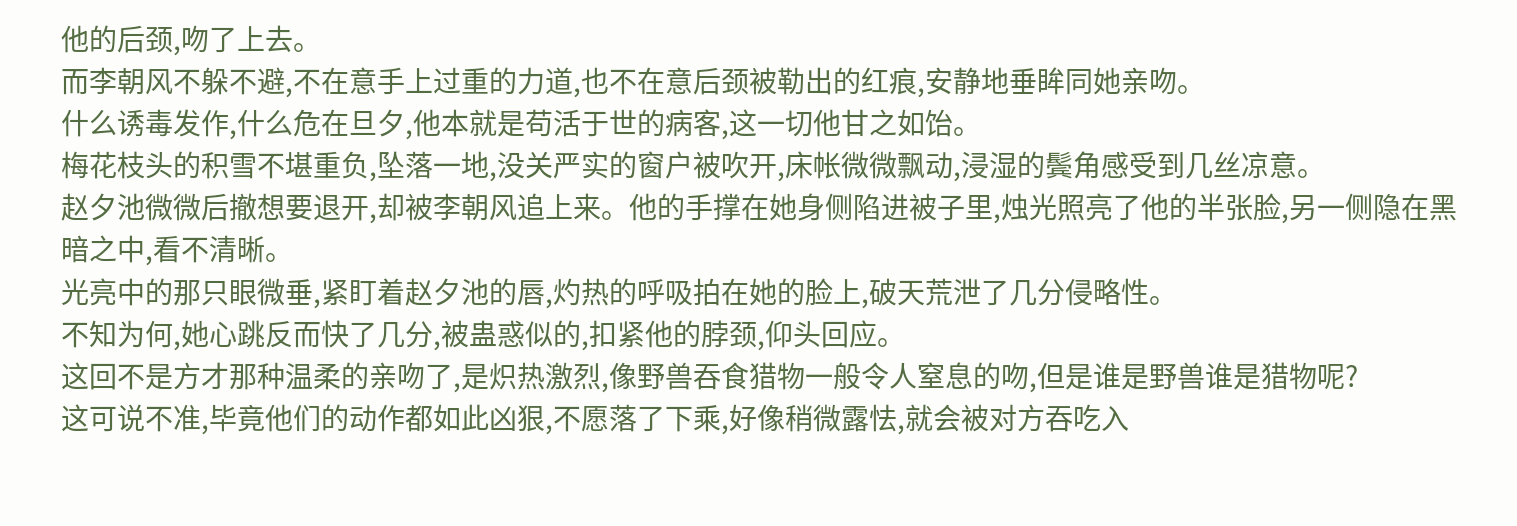他的后颈,吻了上去。
而李朝风不躲不避,不在意手上过重的力道,也不在意后颈被勒出的红痕,安静地垂眸同她亲吻。
什么诱毒发作,什么危在旦夕,他本就是苟活于世的病客,这一切他甘之如饴。
梅花枝头的积雪不堪重负,坠落一地,没关严实的窗户被吹开,床帐微微飘动,浸湿的鬓角感受到几丝凉意。
赵夕池微微后撤想要退开,却被李朝风追上来。他的手撑在她身侧陷进被子里,烛光照亮了他的半张脸,另一侧隐在黑暗之中,看不清晰。
光亮中的那只眼微垂,紧盯着赵夕池的唇,灼热的呼吸拍在她的脸上,破天荒泄了几分侵略性。
不知为何,她心跳反而快了几分,被蛊惑似的,扣紧他的脖颈,仰头回应。
这回不是方才那种温柔的亲吻了,是炽热激烈,像野兽吞食猎物一般令人窒息的吻,但是谁是野兽谁是猎物呢?
这可说不准,毕竟他们的动作都如此凶狠,不愿落了下乘,好像稍微露怯,就会被对方吞吃入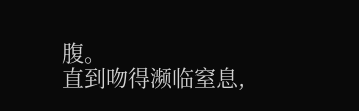腹。
直到吻得濒临窒息,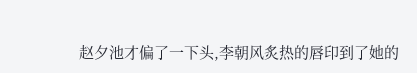赵夕池才偏了一下头,李朝风炙热的唇印到了她的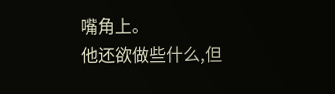嘴角上。
他还欲做些什么,但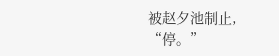被赵夕池制止,
“停。”